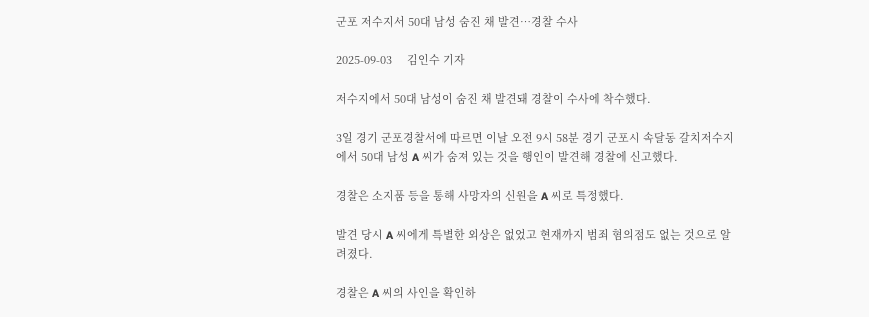군포 저수지서 50대 남성 숨진 채 발견…경찰 수사

2025-09-03     김인수 기자

저수지에서 50대 남성이 숨진 채 발견돼 경찰이 수사에 착수했다.

3일 경기 군포경찰서에 따르면 이날 오전 9시 58분 경기 군포시 속달동 갈치저수지에서 50대 남성 A 씨가 숨져 있는 것을 행인이 발견해 경찰에 신고했다.

경찰은 소지품 등을 통해 사망자의 신원을 A 씨로 특정했다.

발견 당시 A 씨에게 특별한 외상은 없었고 현재까지 범죄 혐의점도 없는 것으로 알려졌다.

경찰은 A 씨의 사인을 확인하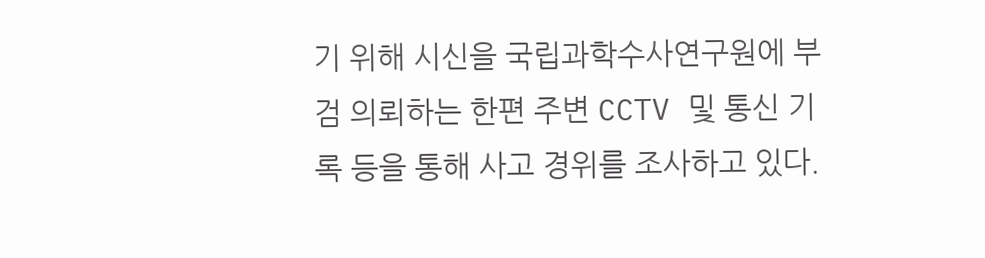기 위해 시신을 국립과학수사연구원에 부검 의뢰하는 한편 주변 CCTV 및 통신 기록 등을 통해 사고 경위를 조사하고 있다.